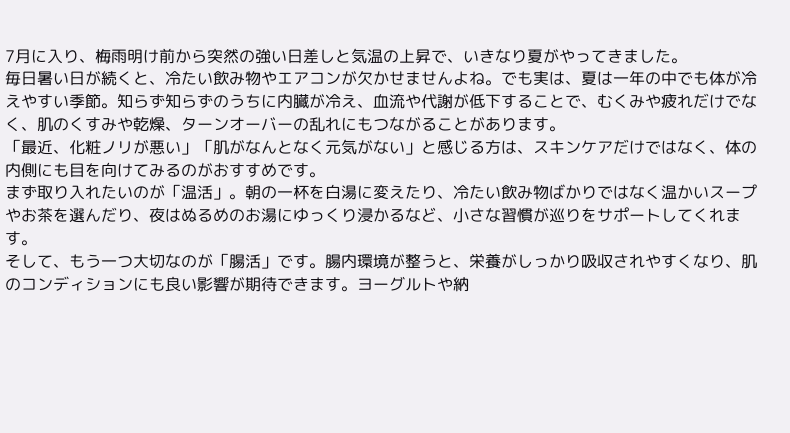7月に入り、梅雨明け前から突然の強い日差しと気温の上昇で、いきなり夏がやってきました。
毎日暑い日が続くと、冷たい飲み物やエアコンが欠かせませんよね。でも実は、夏は一年の中でも体が冷えやすい季節。知らず知らずのうちに内臓が冷え、血流や代謝が低下することで、むくみや疲れだけでなく、肌のくすみや乾燥、ターンオーバーの乱れにもつながることがあります。
「最近、化粧ノリが悪い」「肌がなんとなく元気がない」と感じる方は、スキンケアだけではなく、体の内側にも目を向けてみるのがおすすめです。
まず取り入れたいのが「温活」。朝の一杯を白湯に変えたり、冷たい飲み物ばかりではなく温かいスープやお茶を選んだり、夜はぬるめのお湯にゆっくり浸かるなど、小さな習慣が巡りをサポートしてくれます。
そして、もう一つ大切なのが「腸活」です。腸内環境が整うと、栄養がしっかり吸収されやすくなり、肌のコンディションにも良い影響が期待できます。ヨーグルトや納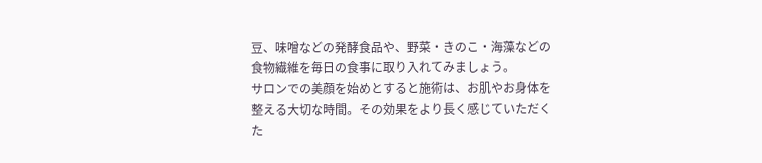豆、味噌などの発酵食品や、野菜・きのこ・海藻などの食物繊維を毎日の食事に取り入れてみましょう。
サロンでの美顔を始めとすると施術は、お肌やお身体を整える大切な時間。その効果をより長く感じていただくた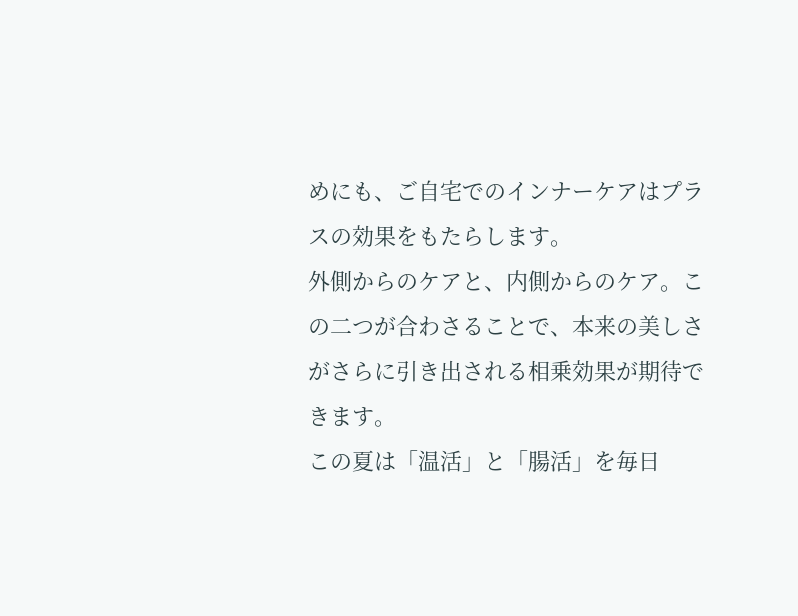めにも、ご自宅でのインナーケアはプラスの効果をもたらします。
外側からのケアと、内側からのケア。この二つが合わさることで、本来の美しさがさらに引き出される相乗効果が期待できます。
この夏は「温活」と「腸活」を毎日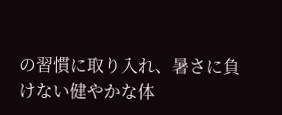の習慣に取り入れ、暑さに負けない健やかな体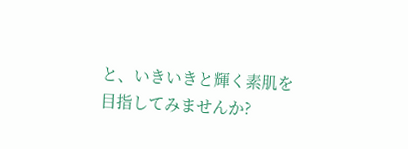と、いきいきと輝く素肌を目指してみませんか?